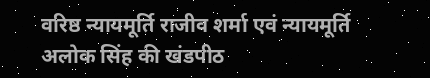वरिष्ठ न्यायमूर्ति राजीव शर्मा एवं न्यायमूर्ति अलोक सिंह की खंडपीठ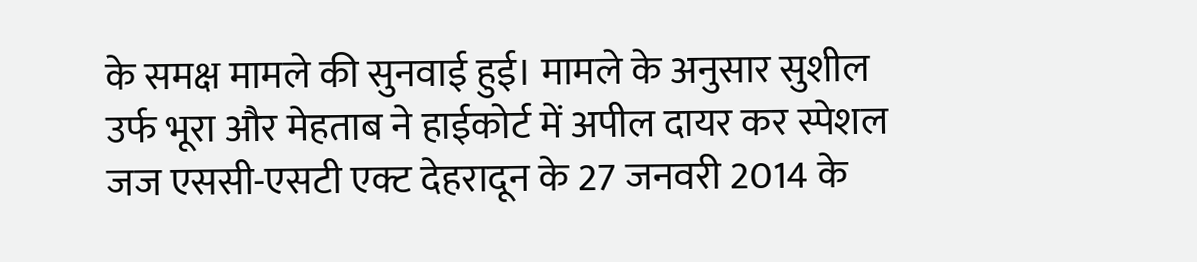के समक्ष मामले की सुनवाई हुई। मामले के अनुसार सुशील उर्फ भूरा और मेहताब ने हाईकोर्ट में अपील दायर कर स्पेशल जज एससी-एसटी एक्ट देहरादून के 27 जनवरी 2014 के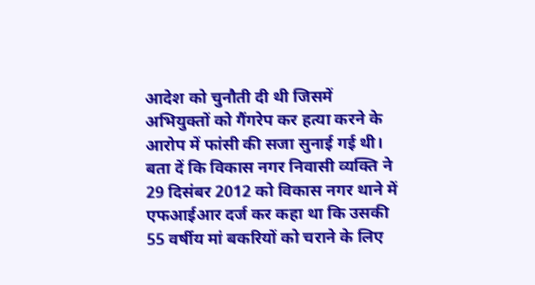आदेश को चुनौती दी थी जिसमें अभियुक्तों को गैंगरेप कर हत्या करने के आरोप में फांसी की सजा सुनाई गई थी।
बता दें कि विकास नगर निवासी व्यक्ति ने 29 दिसंबर 2012 को विकास नगर थाने में एफआईआर दर्ज कर कहा था कि उसकी 55 वर्षीय मां बकरियों को चराने के लिए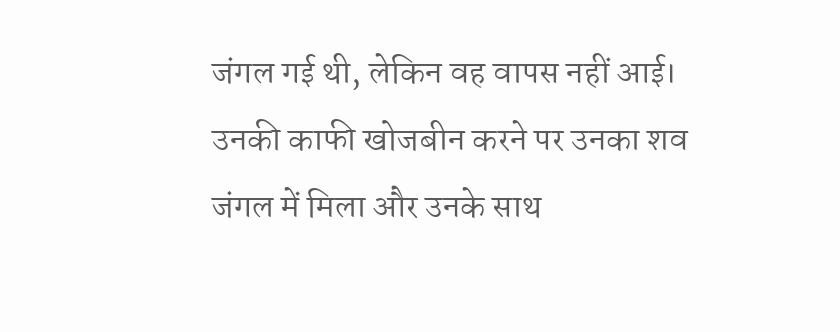जंगल गई थी, लेकिन वह वापस नहीं आई।
उनकी काफी खोजबीन करने पर उनका शव जंगल में मिला और उनके साथ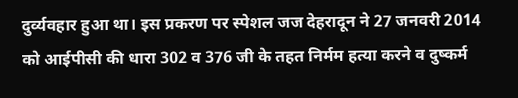दुर्व्यवहार हुआ था। इस प्रकरण पर स्पेशल जज देहरादून ने 27 जनवरी 2014 को आईपीसी की धारा 302 व 376 जी के तहत निर्मम हत्या करने व दुष्कर्म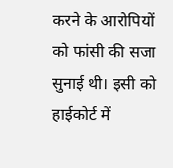करने के आरोपियों को फांसी की सजा सुनाई थी। इसी को हाईकोर्ट में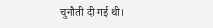चुनौती दी गई थी।